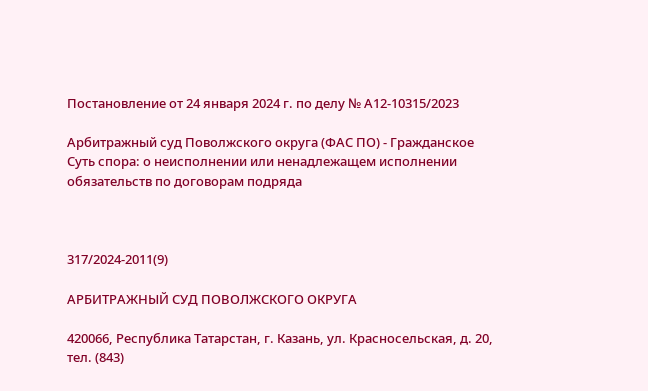Постановление от 24 января 2024 г. по делу № А12-10315/2023

Арбитражный суд Поволжского округа (ФАС ПО) - Гражданское
Суть спора: о неисполнении или ненадлежащем исполнении обязательств по договорам подряда



317/2024-2011(9)

АРБИТРАЖНЫЙ СУД ПОВОЛЖСКОГО ОКРУГА

420066, Республика Татарстан, г. Казань, ул. Красносельская, д. 20, тел. (843)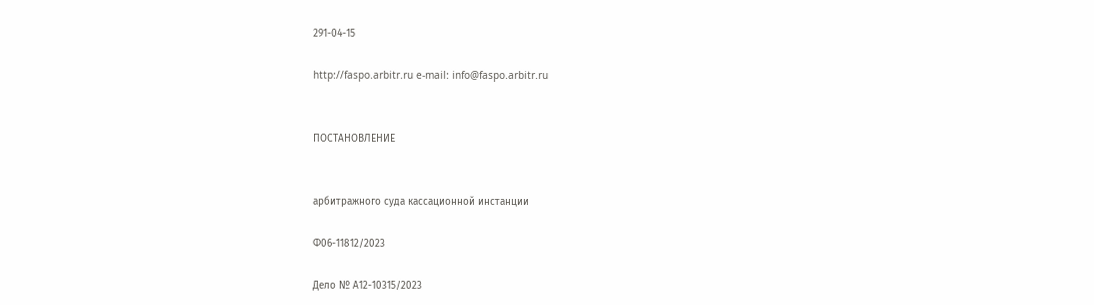291-04-15

http://faspo.arbitr.ru e-mail: info@faspo.arbitr.ru


ПОСТАНОВЛЕНИЕ


арбитражного суда кассационной инстанции

Ф06-11812/2023

Дело № А12-10315/2023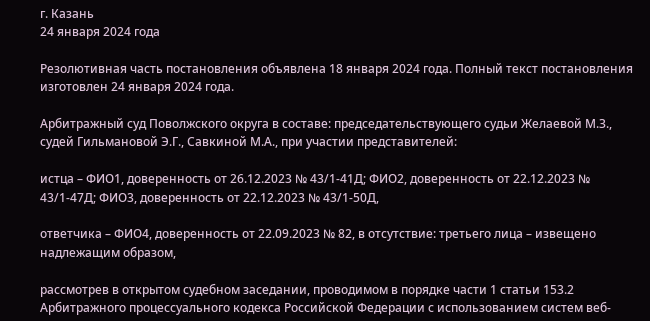г. Казань
24 января 2024 года

Резолютивная часть постановления объявлена 18 января 2024 года. Полный текст постановления изготовлен 24 января 2024 года.

Арбитражный суд Поволжского округа в составе: председательствующего судьи Желаевой М.З., судей Гильмановой Э.Г., Савкиной М.А., при участии представителей:

истца – ФИО1, доверенность от 26.12.2023 № 43/1-41Д; ФИО2, доверенность от 22.12.2023 № 43/1-47Д; ФИО3, доверенность от 22.12.2023 № 43/1-50Д,

ответчика – ФИО4, доверенность от 22.09.2023 № 82, в отсутствие: третьего лица – извещено надлежащим образом,

рассмотрев в открытом судебном заседании, проводимом в порядке части 1 статьи 153.2 Арбитражного процессуального кодекса Российской Федерации с использованием систем веб-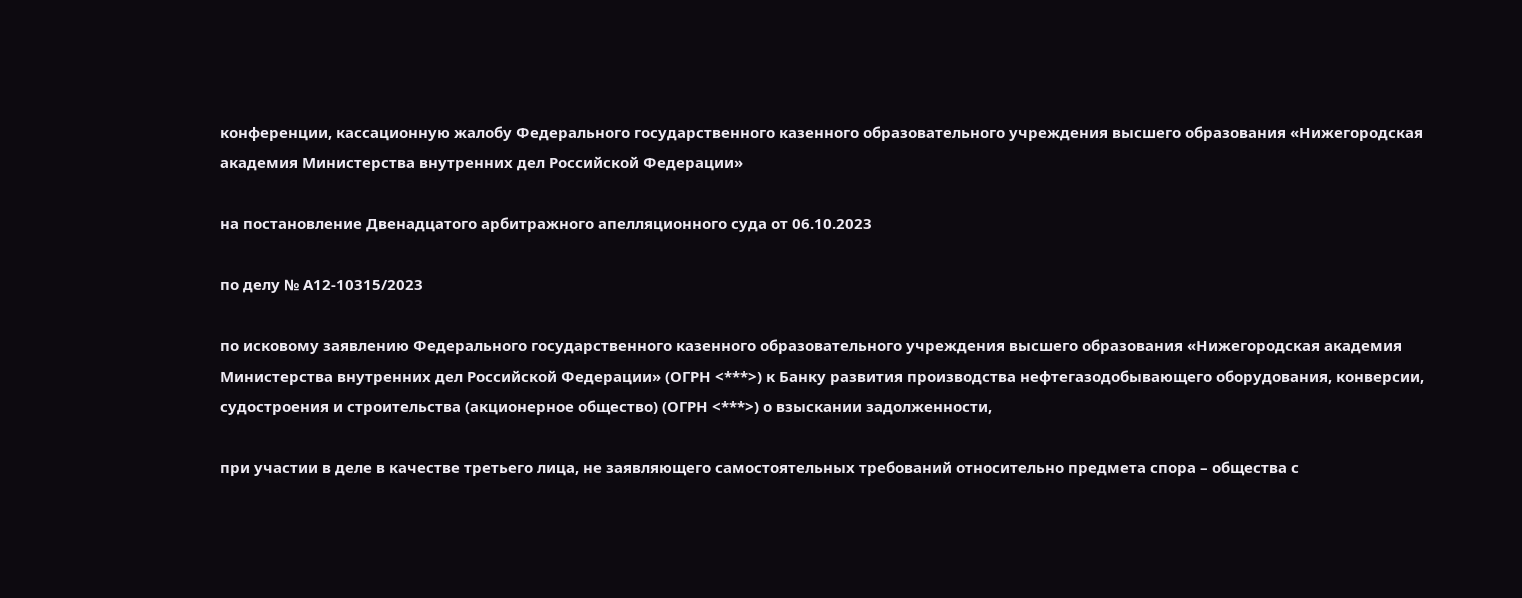конференции, кассационную жалобу Федерального государственного казенного образовательного учреждения высшего образования «Нижегородская академия Министерства внутренних дел Российской Федерации»

на постановление Двенадцатого арбитражного апелляционного суда от 06.10.2023

по делу № А12-10315/2023

по исковому заявлению Федерального государственного казенного образовательного учреждения высшего образования «Нижегородская академия Министерства внутренних дел Российской Федерации» (ОГРН <***>) к Банку развития производства нефтегазодобывающего оборудования, конверсии, судостроения и строительства (акционерное общество) (ОГРН <***>) о взыскании задолженности,

при участии в деле в качестве третьего лица, не заявляющего самостоятельных требований относительно предмета спора – общества с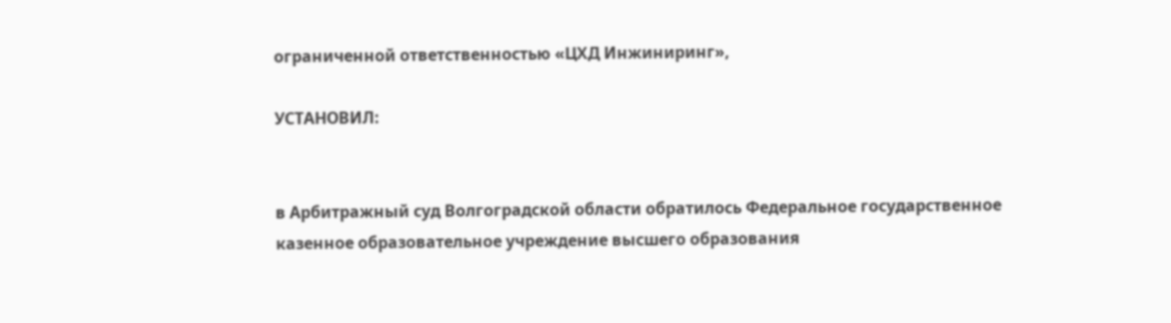ограниченной ответственностью «ЦХД Инжиниринг»,

УСТАНОВИЛ:


в Арбитражный суд Волгоградской области обратилось Федеральное государственное казенное образовательное учреждение высшего образования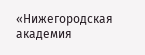«Нижегородская академия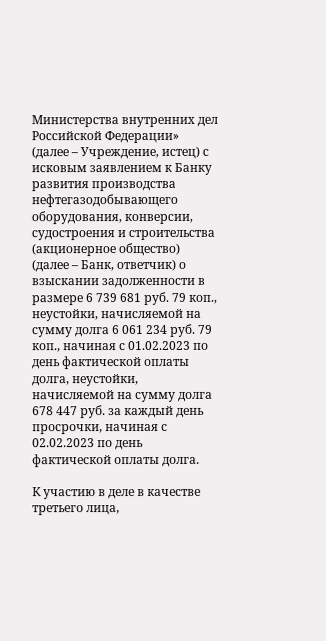Министерства внутренних дел Российской Федерации» (далее – Учреждение, истец) с исковым заявлением к Банку развития производства нефтегазодобывающего оборудования, конверсии, судостроения и строительства (акционерное общество) (далее – Банк, ответчик) о взыскании задолженности в размере 6 739 681 руб. 79 коп., неустойки, начисляемой на сумму долга 6 061 234 руб. 79 коп., начиная с 01.02.2023 по день фактической оплаты долга, неустойки, начисляемой на сумму долга 678 447 руб. за каждый день просрочки, начиная с 02.02.2023 по день фактической оплаты долга.

К участию в деле в качестве третьего лица,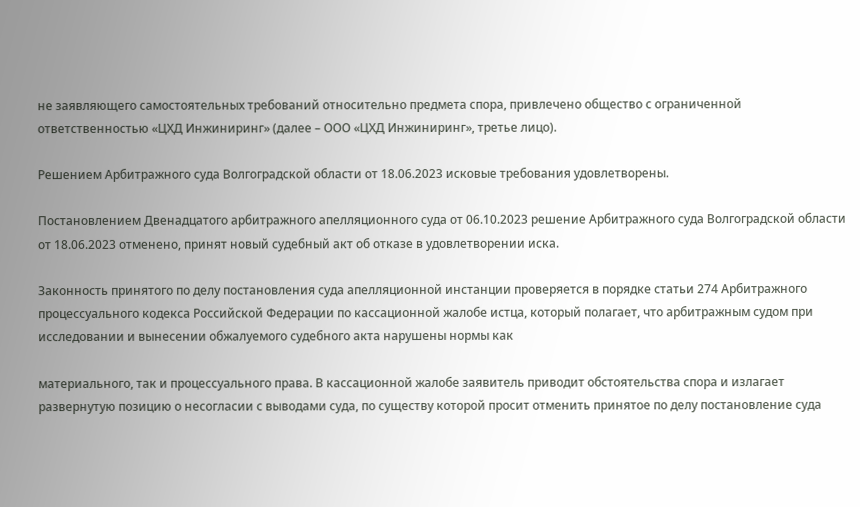не заявляющего самостоятельных требований относительно предмета спора, привлечено общество с ограниченной ответственностью «ЦХД Инжиниринг» (далее – ООО «ЦХД Инжиниринг», третье лицо).

Решением Арбитражного суда Волгоградской области от 18.06.2023 исковые требования удовлетворены.

Постановлением Двенадцатого арбитражного апелляционного суда от 06.10.2023 решение Арбитражного суда Волгоградской области от 18.06.2023 отменено, принят новый судебный акт об отказе в удовлетворении иска.

Законность принятого по делу постановления суда апелляционной инстанции проверяется в порядке статьи 274 Арбитражного процессуального кодекса Российской Федерации по кассационной жалобе истца, который полагает, что арбитражным судом при исследовании и вынесении обжалуемого судебного акта нарушены нормы как

материального, так и процессуального права. В кассационной жалобе заявитель приводит обстоятельства спора и излагает развернутую позицию о несогласии с выводами суда, по существу которой просит отменить принятое по делу постановление суда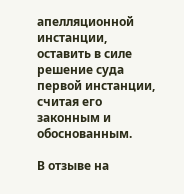апелляционной инстанции, оставить в силе решение суда первой инстанции, считая его законным и обоснованным.

В отзыве на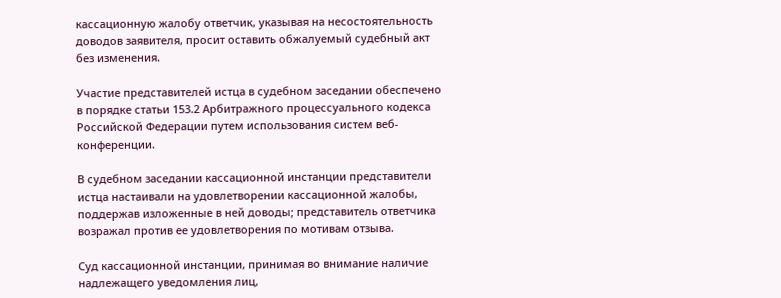кассационную жалобу ответчик, указывая на несостоятельность доводов заявителя, просит оставить обжалуемый судебный акт без изменения.

Участие представителей истца в судебном заседании обеспечено в порядке статьи 153.2 Арбитражного процессуального кодекса Российской Федерации путем использования систем веб-конференции.

В судебном заседании кассационной инстанции представители истца настаивали на удовлетворении кассационной жалобы, поддержав изложенные в ней доводы; представитель ответчика возражал против ее удовлетворения по мотивам отзыва.

Суд кассационной инстанции, принимая во внимание наличие надлежащего уведомления лиц,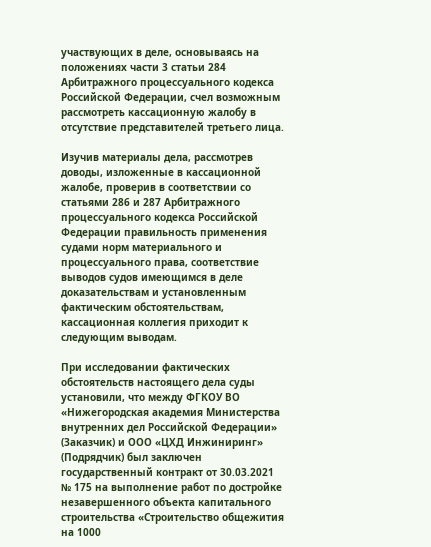участвующих в деле, основываясь на положениях части 3 статьи 284 Арбитражного процессуального кодекса Российской Федерации, счел возможным рассмотреть кассационную жалобу в отсутствие представителей третьего лица.

Изучив материалы дела, рассмотрев доводы, изложенные в кассационной жалобе, проверив в соответствии со статьями 286 и 287 Арбитражного процессуального кодекса Российской Федерации правильность применения судами норм материального и процессуального права, соответствие выводов судов имеющимся в деле доказательствам и установленным фактическим обстоятельствам, кассационная коллегия приходит к следующим выводам.

При исследовании фактических обстоятельств настоящего дела суды установили, что между ФГКОУ ВО «Нижегородская академия Министерства внутренних дел Российской Федерации» (Заказчик) и ООО «ЦХД Инжиниринг» (Подрядчик) был заключен государственный контракт от 30.03.2021 № 175 на выполнение работ по достройке незавершенного объекта капитального строительства «Строительство общежития на 1000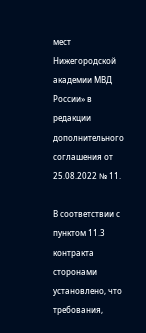мест Нижегородской академии МВД России» в редакции дополнительного соглашения от 25.08.2022 № 11.

В соответствии с пунктом 11.3 контракта сторонами установлено, что требования,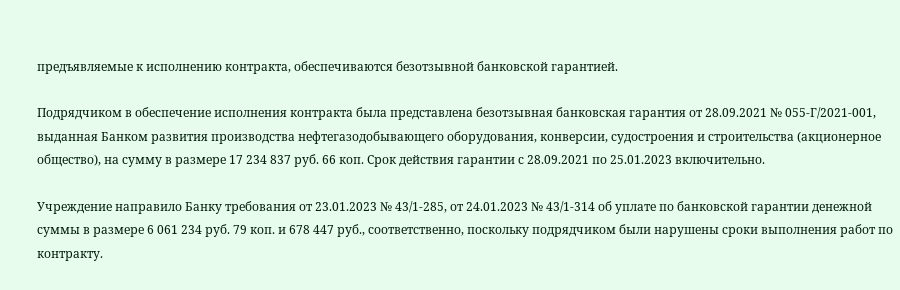предъявляемые к исполнению контракта, обеспечиваются безотзывной банковской гарантией.

Подрядчиком в обеспечение исполнения контракта была представлена безотзывная банковская гарантия от 28.09.2021 № 055-Г/2021-001, выданная Банком развития производства нефтегазодобывающего оборудования, конверсии, судостроения и строительства (акционерное общество), на сумму в размере 17 234 837 руб. 66 коп. Срок действия гарантии с 28.09.2021 по 25.01.2023 включительно.

Учреждение направило Банку требования от 23.01.2023 № 43/1-285, от 24.01.2023 № 43/1-314 об уплате по банковской гарантии денежной суммы в размере 6 061 234 руб. 79 коп. и 678 447 руб., соответственно, поскольку подрядчиком были нарушены сроки выполнения работ по контракту.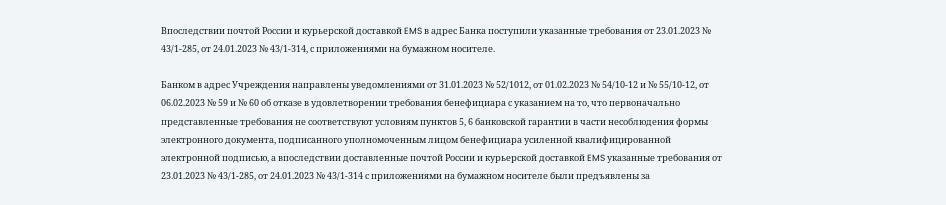Впоследствии почтой России и курьерской доставкой EMS в адрес Банка поступили указанные требования от 23.01.2023 № 43/1-285, от 24.01.2023 № 43/1-314, с приложениями на бумажном носителе.

Банком в адрес Учреждения направлены уведомлениями от 31.01.2023 № 52/1012, от 01.02.2023 № 54/10-12 и № 55/10-12, от 06.02.2023 № 59 и № 60 об отказе в удовлетворении требования бенефициара с указанием на то, что первоначально представленные требования не соответствуют условиям пунктов 5, 6 банковской гарантии в части несоблюдения формы электронного документа, подписанного уполномоченным лицом бенефициара усиленной квалифицированной электронной подписью, а впоследствии доставленные почтой России и курьерской доставкой EMS указанные требования от 23.01.2023 № 43/1-285, от 24.01.2023 № 43/1-314 с приложениями на бумажном носителе были предъявлены за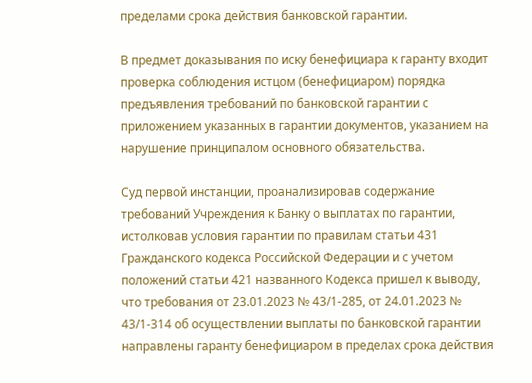пределами срока действия банковской гарантии.

В предмет доказывания по иску бенефициара к гаранту входит проверка соблюдения истцом (бенефициаром) порядка предъявления требований по банковской гарантии с приложением указанных в гарантии документов, указанием на нарушение принципалом основного обязательства.

Суд первой инстанции, проанализировав содержание требований Учреждения к Банку о выплатах по гарантии, истолковав условия гарантии по правилам статьи 431 Гражданского кодекса Российской Федерации и с учетом положений статьи 421 названного Кодекса пришел к выводу, что требования от 23.01.2023 № 43/1-285, от 24.01.2023 № 43/1-314 об осуществлении выплаты по банковской гарантии направлены гаранту бенефициаром в пределах срока действия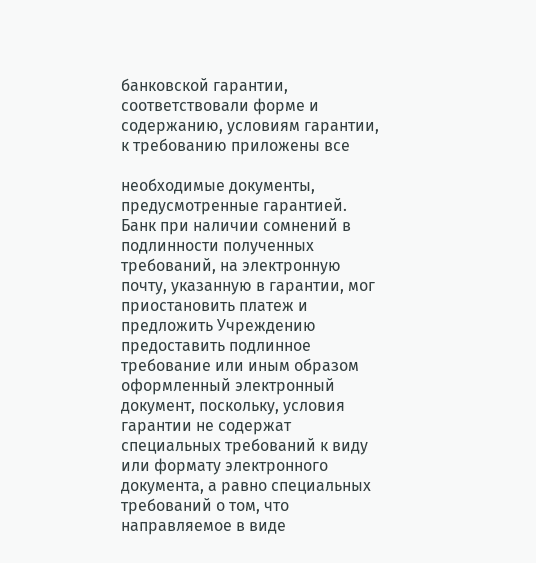банковской гарантии, соответствовали форме и содержанию, условиям гарантии, к требованию приложены все

необходимые документы, предусмотренные гарантией. Банк при наличии сомнений в подлинности полученных требований, на электронную почту, указанную в гарантии, мог приостановить платеж и предложить Учреждению предоставить подлинное требование или иным образом оформленный электронный документ, поскольку, условия гарантии не содержат специальных требований к виду или формату электронного документа, а равно специальных требований о том, что направляемое в виде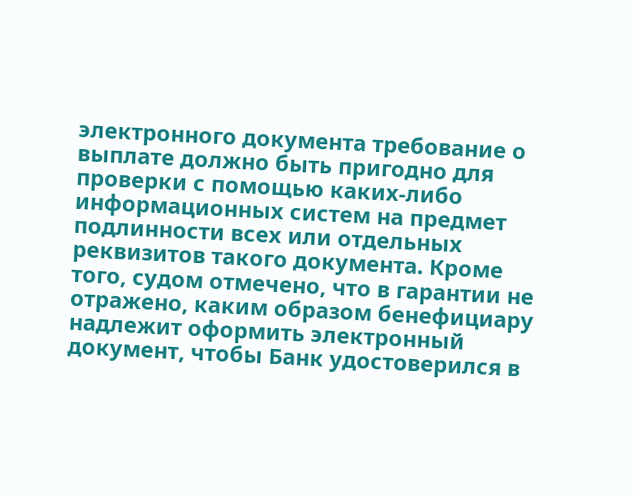электронного документа требование о выплате должно быть пригодно для проверки с помощью каких-либо информационных систем на предмет подлинности всех или отдельных реквизитов такого документа. Кроме того, судом отмечено, что в гарантии не отражено, каким образом бенефициару надлежит оформить электронный документ, чтобы Банк удостоверился в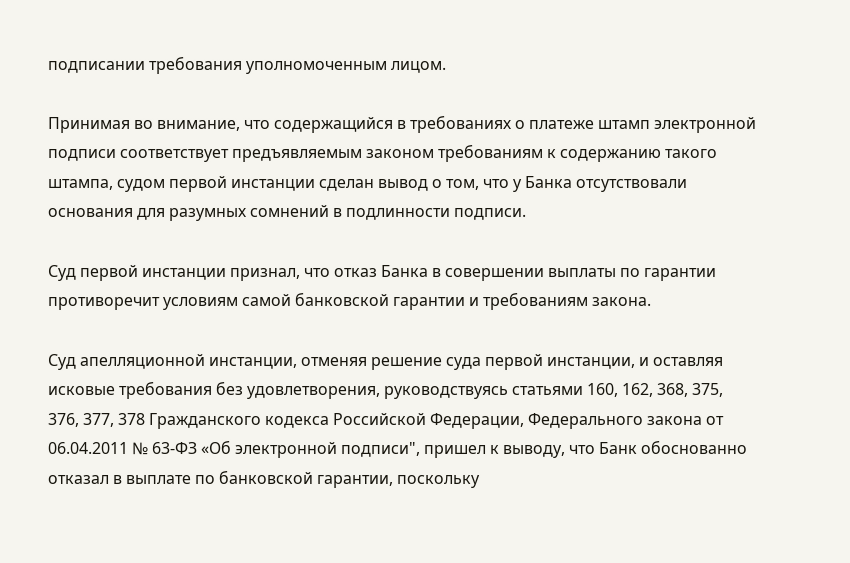подписании требования уполномоченным лицом.

Принимая во внимание, что содержащийся в требованиях о платеже штамп электронной подписи соответствует предъявляемым законом требованиям к содержанию такого штампа, судом первой инстанции сделан вывод о том, что у Банка отсутствовали основания для разумных сомнений в подлинности подписи.

Суд первой инстанции признал, что отказ Банка в совершении выплаты по гарантии противоречит условиям самой банковской гарантии и требованиям закона.

Суд апелляционной инстанции, отменяя решение суда первой инстанции, и оставляя исковые требования без удовлетворения, руководствуясь статьями 160, 162, 368, 375, 376, 377, 378 Гражданского кодекса Российской Федерации, Федерального закона от 06.04.2011 № 63-ФЗ «Об электронной подписи", пришел к выводу, что Банк обоснованно отказал в выплате по банковской гарантии, поскольку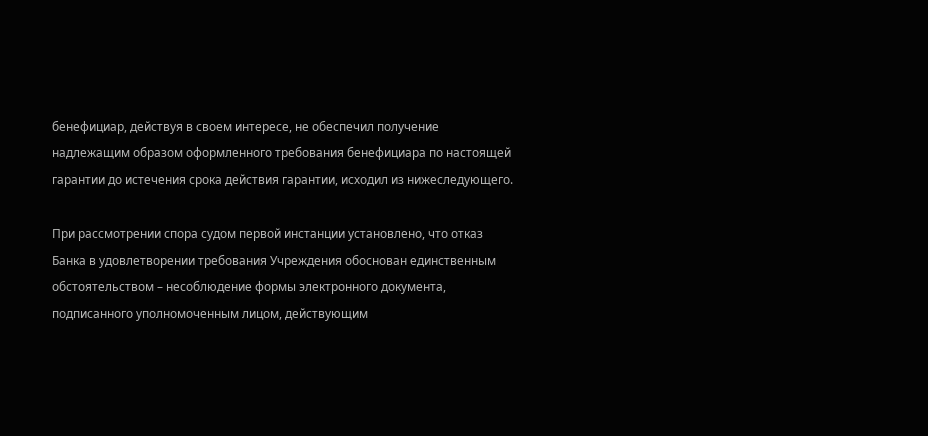бенефициар, действуя в своем интересе, не обеспечил получение надлежащим образом оформленного требования бенефициара по настоящей гарантии до истечения срока действия гарантии, исходил из нижеследующего.

При рассмотрении спора судом первой инстанции установлено, что отказ Банка в удовлетворении требования Учреждения обоснован единственным обстоятельством – несоблюдение формы электронного документа, подписанного уполномоченным лицом, действующим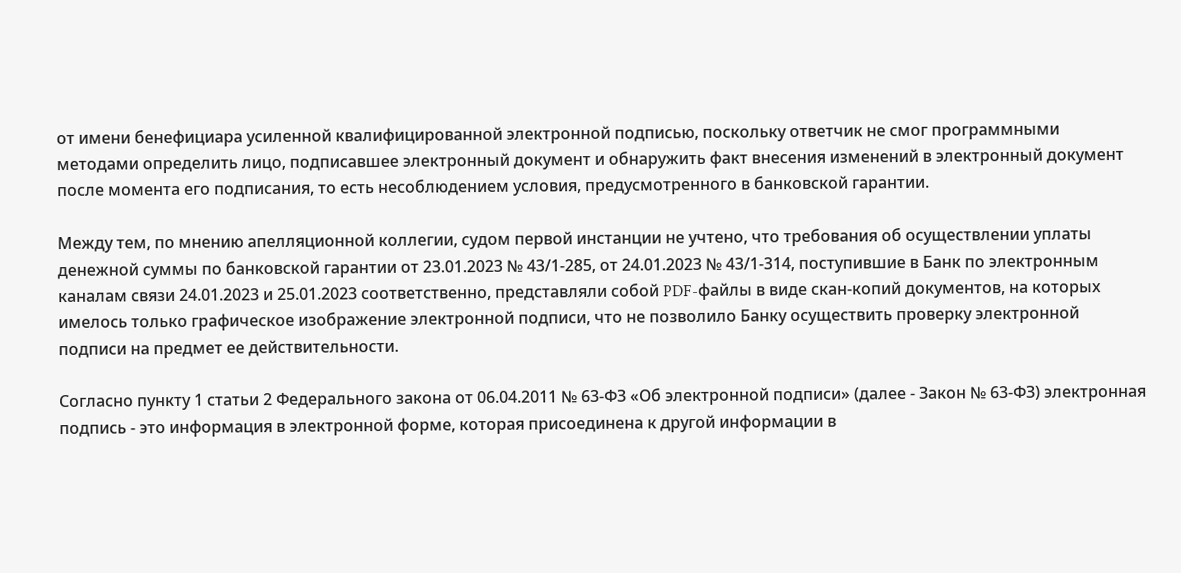от имени бенефициара усиленной квалифицированной электронной подписью, поскольку ответчик не смог программными методами определить лицо, подписавшее электронный документ и обнаружить факт внесения изменений в электронный документ после момента его подписания, то есть несоблюдением условия, предусмотренного в банковской гарантии.

Между тем, по мнению апелляционной коллегии, судом первой инстанции не учтено, что требования об осуществлении уплаты денежной суммы по банковской гарантии от 23.01.2023 № 43/1-285, от 24.01.2023 № 43/1-314, поступившие в Банк по электронным каналам связи 24.01.2023 и 25.01.2023 соответственно, представляли собой PDF-файлы в виде скан-копий документов, на которых имелось только графическое изображение электронной подписи, что не позволило Банку осуществить проверку электронной подписи на предмет ее действительности.

Согласно пункту 1 статьи 2 Федерального закона от 06.04.2011 № 63-ФЗ «Об электронной подписи» (далее - Закон № 63-ФЗ) электронная подпись - это информация в электронной форме, которая присоединена к другой информации в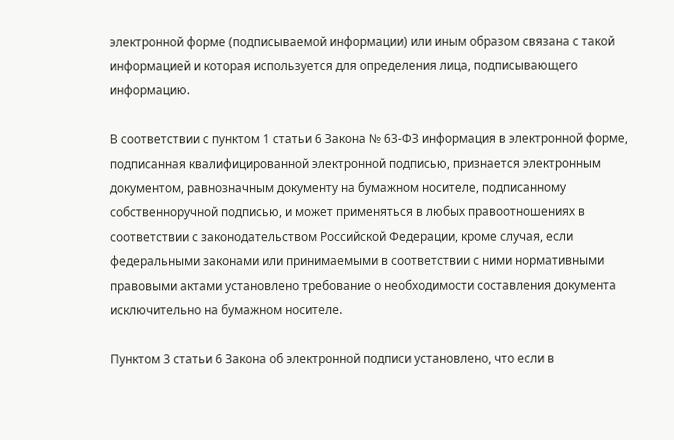электронной форме (подписываемой информации) или иным образом связана с такой информацией и которая используется для определения лица, подписывающего информацию.

В соответствии с пунктом 1 статьи 6 Закона № 63-ФЗ информация в электронной форме, подписанная квалифицированной электронной подписью, признается электронным документом, равнозначным документу на бумажном носителе, подписанному собственноручной подписью, и может применяться в любых правоотношениях в соответствии с законодательством Российской Федерации, кроме случая, если федеральными законами или принимаемыми в соответствии с ними нормативными правовыми актами установлено требование о необходимости составления документа исключительно на бумажном носителе.

Пунктом 3 статьи 6 Закона об электронной подписи установлено, что если в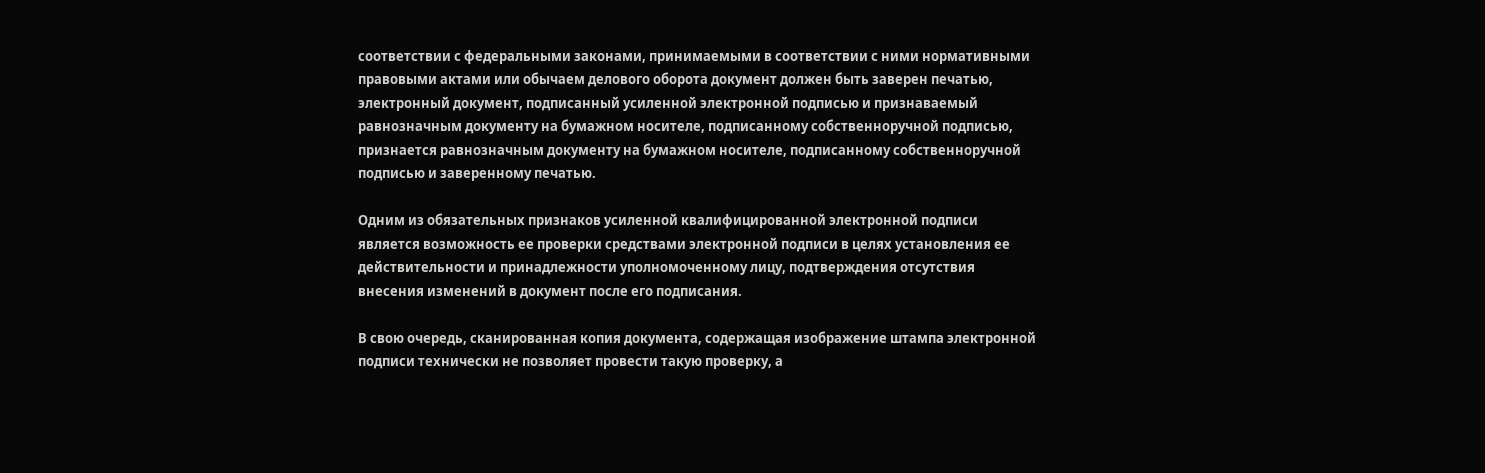соответствии с федеральными законами, принимаемыми в соответствии с ними нормативными правовыми актами или обычаем делового оборота документ должен быть заверен печатью, электронный документ, подписанный усиленной электронной подписью и признаваемый равнозначным документу на бумажном носителе, подписанному собственноручной подписью, признается равнозначным документу на бумажном носителе, подписанному собственноручной подписью и заверенному печатью.

Одним из обязательных признаков усиленной квалифицированной электронной подписи является возможность ее проверки средствами электронной подписи в целях установления ее действительности и принадлежности уполномоченному лицу, подтверждения отсутствия внесения изменений в документ после его подписания.

В свою очередь, сканированная копия документа, содержащая изображение штампа электронной подписи технически не позволяет провести такую проверку, а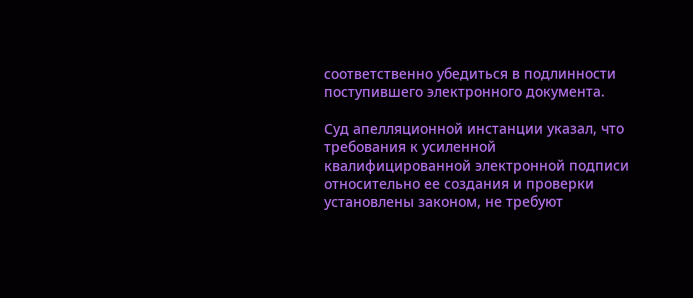соответственно убедиться в подлинности поступившего электронного документа.

Суд апелляционной инстанции указал, что требования к усиленной квалифицированной электронной подписи относительно ее создания и проверки установлены законом, не требуют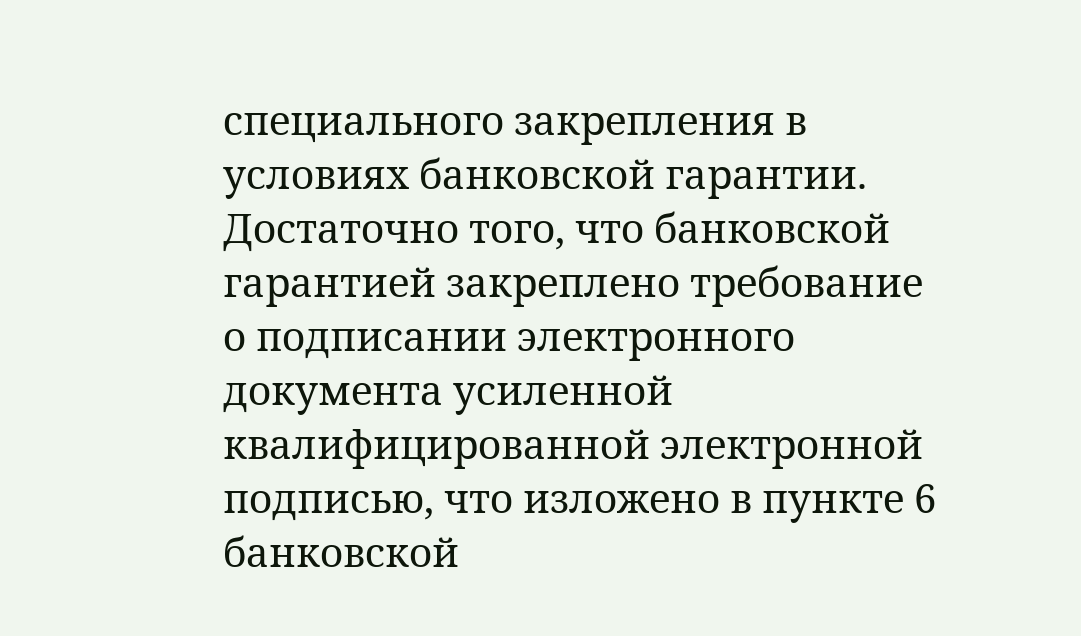специального закрепления в условиях банковской гарантии. Достаточно того, что банковской гарантией закреплено требование о подписании электронного документа усиленной квалифицированной электронной подписью, что изложено в пункте 6 банковской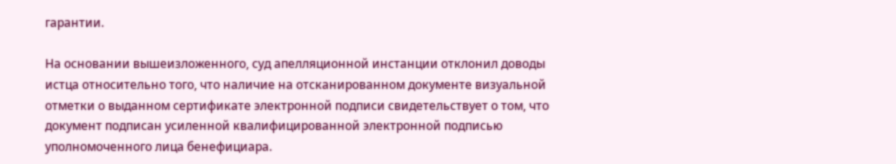гарантии.

На основании вышеизложенного, суд апелляционной инстанции отклонил доводы истца относительно того, что наличие на отсканированном документе визуальной отметки о выданном сертификате электронной подписи свидетельствует о том, что документ подписан усиленной квалифицированной электронной подписью уполномоченного лица бенефициара.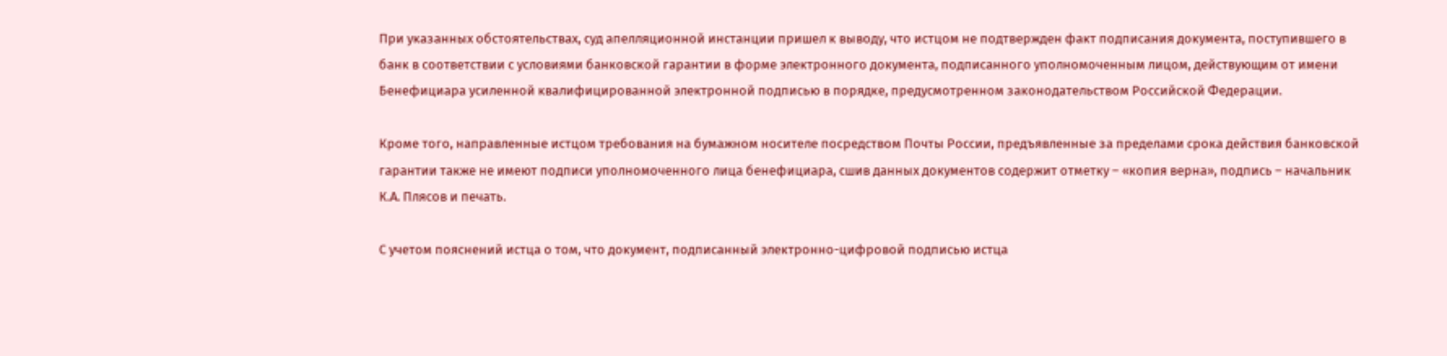При указанных обстоятельствах, суд апелляционной инстанции пришел к выводу, что истцом не подтвержден факт подписания документа, поступившего в банк в соответствии с условиями банковской гарантии в форме электронного документа, подписанного уполномоченным лицом, действующим от имени Бенефициара усиленной квалифицированной электронной подписью в порядке, предусмотренном законодательством Российской Федерации.

Кроме того, направленные истцом требования на бумажном носителе посредством Почты России, предъявленные за пределами срока действия банковской гарантии также не имеют подписи уполномоченного лица бенефициара, сшив данных документов содержит отметку – «копия верна», подпись – начальник К.А. Плясов и печать.

С учетом пояснений истца о том, что документ, подписанный электронно-цифровой подписью истца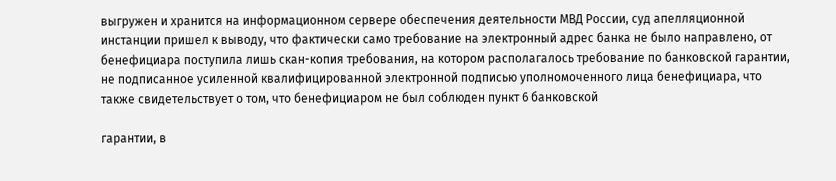выгружен и хранится на информационном сервере обеспечения деятельности МВД России, суд апелляционной инстанции пришел к выводу, что фактически само требование на электронный адрес банка не было направлено, от бенефициара поступила лишь скан-копия требования, на котором располагалось требование по банковской гарантии, не подписанное усиленной квалифицированной электронной подписью уполномоченного лица бенефициара, что также свидетельствует о том, что бенефициаром не был соблюден пункт 6 банковской

гарантии, в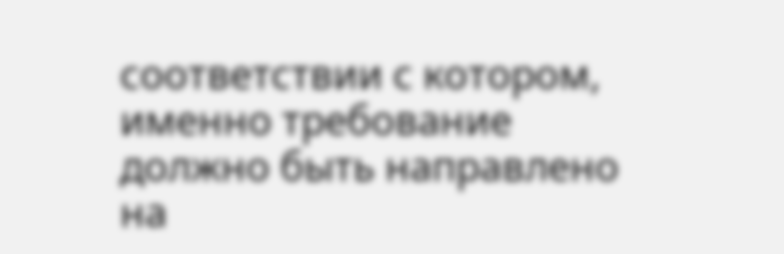соответствии с котором, именно требование должно быть направлено на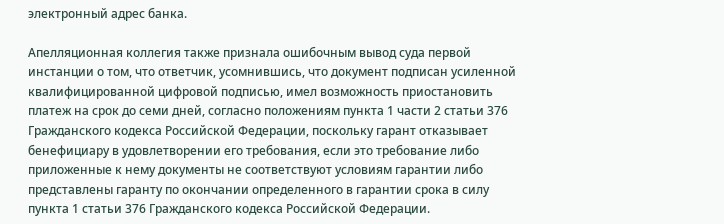электронный адрес банка.

Апелляционная коллегия также признала ошибочным вывод суда первой инстанции о том, что ответчик, усомнившись, что документ подписан усиленной квалифицированной цифровой подписью, имел возможность приостановить платеж на срок до семи дней, согласно положениям пункта 1 части 2 статьи 376 Гражданского кодекса Российской Федерации, поскольку гарант отказывает бенефициару в удовлетворении его требования, если это требование либо приложенные к нему документы не соответствуют условиям гарантии либо представлены гаранту по окончании определенного в гарантии срока в силу пункта 1 статьи 376 Гражданского кодекса Российской Федерации.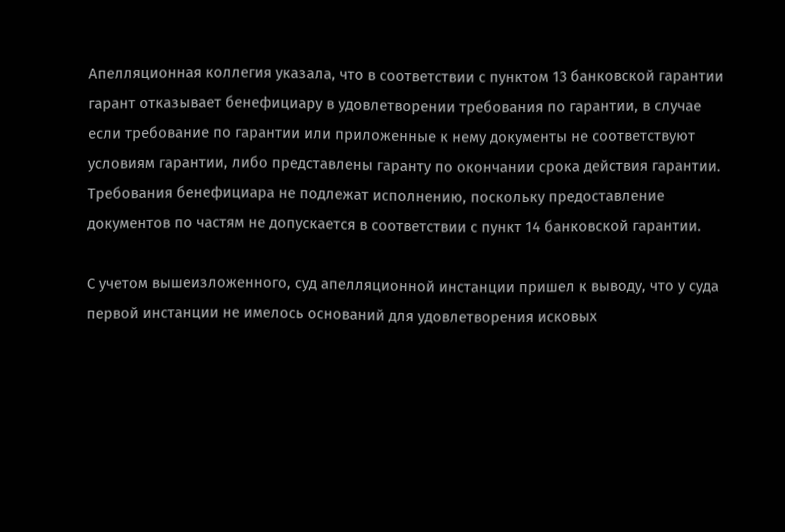Апелляционная коллегия указала, что в соответствии с пунктом 13 банковской гарантии гарант отказывает бенефициару в удовлетворении требования по гарантии, в случае если требование по гарантии или приложенные к нему документы не соответствуют условиям гарантии, либо представлены гаранту по окончании срока действия гарантии. Требования бенефициара не подлежат исполнению, поскольку предоставление документов по частям не допускается в соответствии с пункт 14 банковской гарантии.

С учетом вышеизложенного, суд апелляционной инстанции пришел к выводу, что у суда первой инстанции не имелось оснований для удовлетворения исковых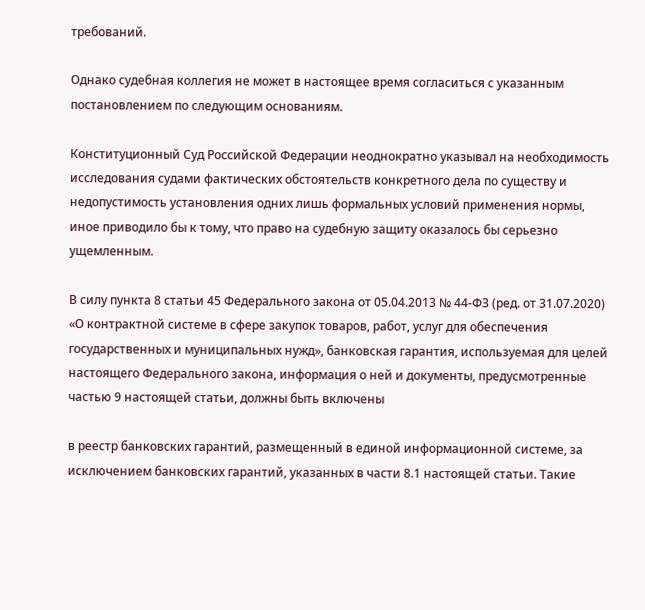требований.

Однако судебная коллегия не может в настоящее время согласиться с указанным постановлением по следующим основаниям.

Конституционный Суд Российской Федерации неоднократно указывал на необходимость исследования судами фактических обстоятельств конкретного дела по существу и недопустимость установления одних лишь формальных условий применения нормы, иное приводило бы к тому, что право на судебную защиту оказалось бы серьезно ущемленным.

В силу пункта 8 статьи 45 Федерального закона от 05.04.2013 № 44-ФЗ (ред. от 31.07.2020) «О контрактной системе в сфере закупок товаров, работ, услуг для обеспечения государственных и муниципальных нужд», банковская гарантия, используемая для целей настоящего Федерального закона, информация о ней и документы, предусмотренные частью 9 настоящей статьи, должны быть включены

в реестр банковских гарантий, размещенный в единой информационной системе, за исключением банковских гарантий, указанных в части 8.1 настоящей статьи. Такие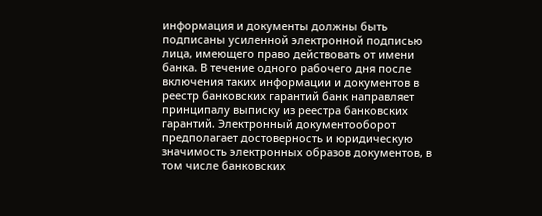информация и документы должны быть подписаны усиленной электронной подписью лица, имеющего право действовать от имени банка. В течение одного рабочего дня после включения таких информации и документов в реестр банковских гарантий банк направляет принципалу выписку из реестра банковских гарантий. Электронный документооборот предполагает достоверность и юридическую значимость электронных образов документов, в том числе банковских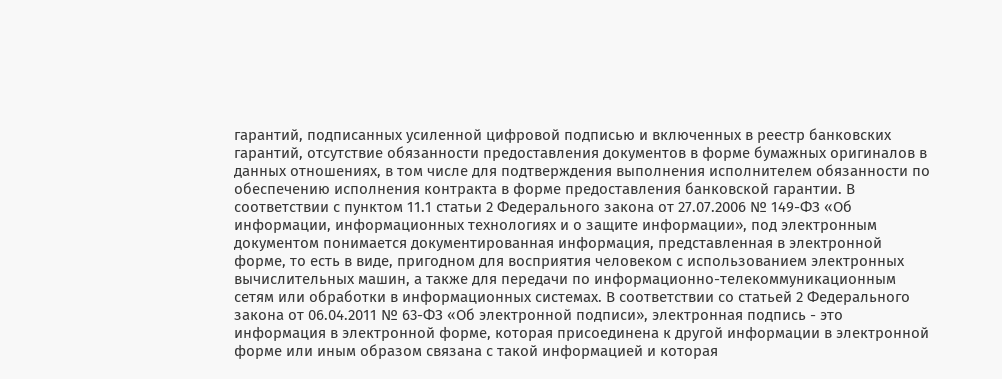гарантий, подписанных усиленной цифровой подписью и включенных в реестр банковских гарантий, отсутствие обязанности предоставления документов в форме бумажных оригиналов в данных отношениях, в том числе для подтверждения выполнения исполнителем обязанности по обеспечению исполнения контракта в форме предоставления банковской гарантии. В соответствии с пунктом 11.1 статьи 2 Федерального закона от 27.07.2006 № 149-ФЗ «Об информации, информационных технологиях и о защите информации», под электронным документом понимается документированная информация, представленная в электронной форме, то есть в виде, пригодном для восприятия человеком с использованием электронных вычислительных машин, а также для передачи по информационно-телекоммуникационным сетям или обработки в информационных системах. В соответствии со статьей 2 Федерального закона от 06.04.2011 № 63-ФЗ «Об электронной подписи», электронная подпись - это информация в электронной форме, которая присоединена к другой информации в электронной форме или иным образом связана с такой информацией и которая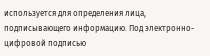используется для определения лица, подписывающего информацию. Под электронно-цифровой подписью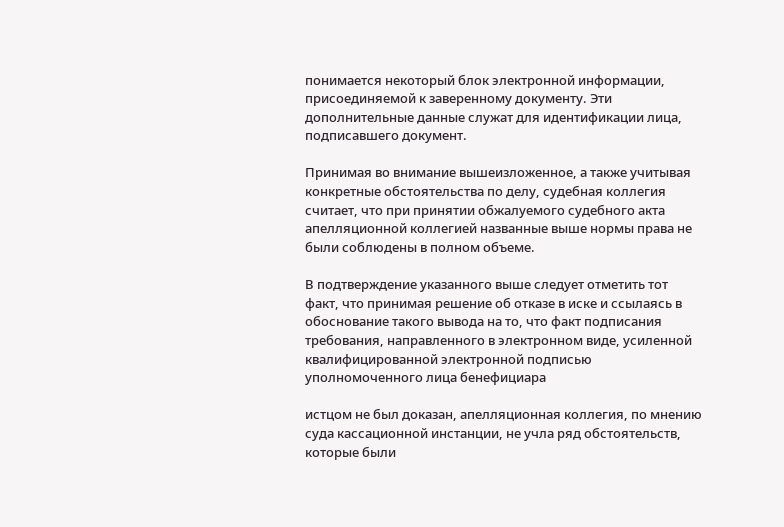понимается некоторый блок электронной информации, присоединяемой к заверенному документу. Эти дополнительные данные служат для идентификации лица, подписавшего документ.

Принимая во внимание вышеизложенное, а также учитывая конкретные обстоятельства по делу, судебная коллегия считает, что при принятии обжалуемого судебного акта апелляционной коллегией названные выше нормы права не были соблюдены в полном объеме.

В подтверждение указанного выше следует отметить тот факт, что принимая решение об отказе в иске и ссылаясь в обоснование такого вывода на то, что факт подписания требования, направленного в электронном виде, усиленной квалифицированной электронной подписью уполномоченного лица бенефициара

истцом не был доказан, апелляционная коллегия, по мнению суда кассационной инстанции, не учла ряд обстоятельств, которые были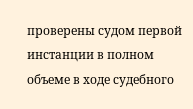проверены судом первой инстанции в полном объеме в ходе судебного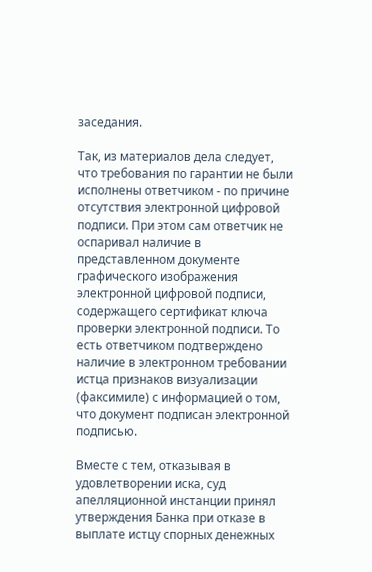заседания.

Так, из материалов дела следует, что требования по гарантии не были исполнены ответчиком - по причине отсутствия электронной цифровой подписи. При этом сам ответчик не оспаривал наличие в представленном документе графического изображения электронной цифровой подписи, содержащего сертификат ключа проверки электронной подписи. То есть ответчиком подтверждено наличие в электронном требовании истца признаков визуализации (факсимиле) с информацией о том, что документ подписан электронной подписью.

Вместе с тем, отказывая в удовлетворении иска, суд апелляционной инстанции принял утверждения Банка при отказе в выплате истцу спорных денежных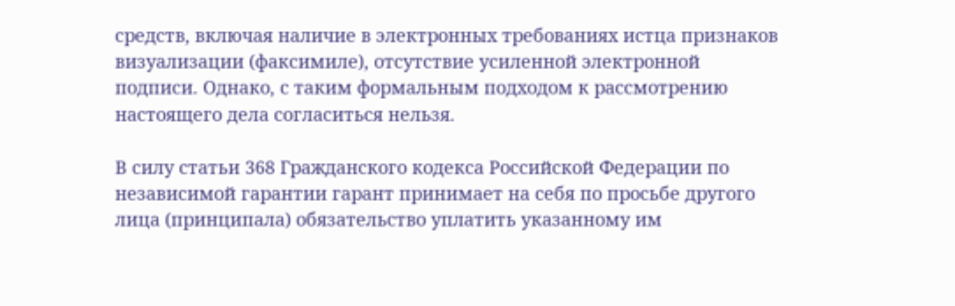средств, включая наличие в электронных требованиях истца признаков визуализации (факсимиле), отсутствие усиленной электронной подписи. Однако, с таким формальным подходом к рассмотрению настоящего дела согласиться нельзя.

В силу статьи 368 Гражданского кодекса Российской Федерации по независимой гарантии гарант принимает на себя по просьбе другого лица (принципала) обязательство уплатить указанному им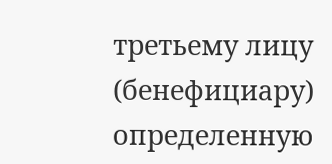третьему лицу (бенефициару) определенную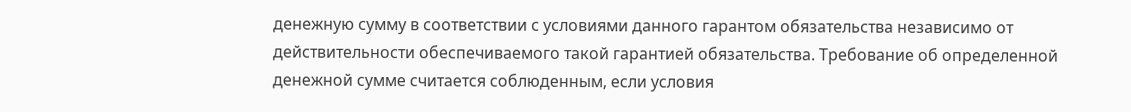денежную сумму в соответствии с условиями данного гарантом обязательства независимо от действительности обеспечиваемого такой гарантией обязательства. Требование об определенной денежной сумме считается соблюденным, если условия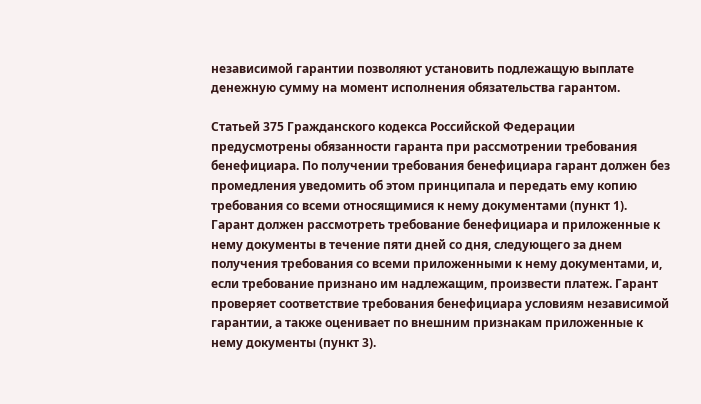независимой гарантии позволяют установить подлежащую выплате денежную сумму на момент исполнения обязательства гарантом.

Статьей 375 Гражданского кодекса Российской Федерации предусмотрены обязанности гаранта при рассмотрении требования бенефициара. По получении требования бенефициара гарант должен без промедления уведомить об этом принципала и передать ему копию требования со всеми относящимися к нему документами (пункт 1). Гарант должен рассмотреть требование бенефициара и приложенные к нему документы в течение пяти дней со дня, следующего за днем получения требования со всеми приложенными к нему документами, и, если требование признано им надлежащим, произвести платеж. Гарант проверяет соответствие требования бенефициара условиям независимой гарантии, а также оценивает по внешним признакам приложенные к нему документы (пункт 3).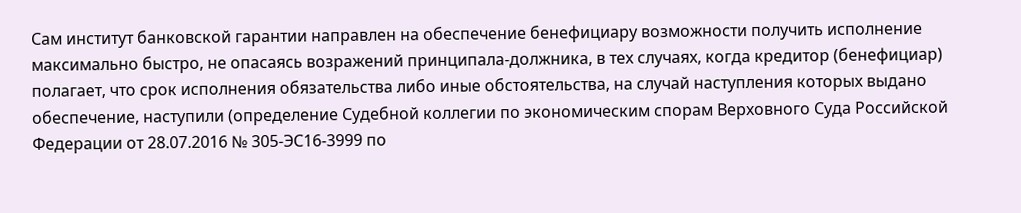Сам институт банковской гарантии направлен на обеспечение бенефициару возможности получить исполнение максимально быстро, не опасаясь возражений принципала-должника, в тех случаях, когда кредитор (бенефициар) полагает, что срок исполнения обязательства либо иные обстоятельства, на случай наступления которых выдано обеспечение, наступили (определение Судебной коллегии по экономическим спорам Верховного Суда Российской Федерации от 28.07.2016 № 305-ЭС16-3999 по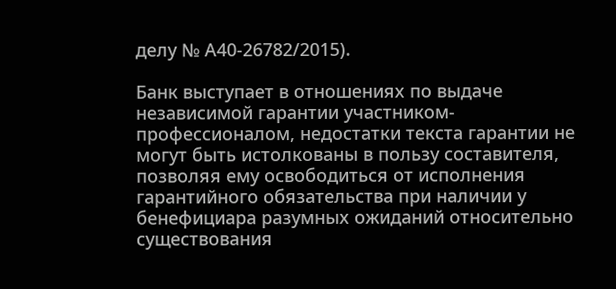делу № А40-26782/2015).

Банк выступает в отношениях по выдаче независимой гарантии участником- профессионалом, недостатки текста гарантии не могут быть истолкованы в пользу составителя, позволяя ему освободиться от исполнения гарантийного обязательства при наличии у бенефициара разумных ожиданий относительно существования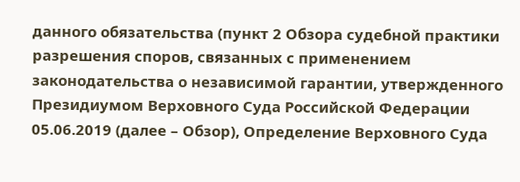данного обязательства (пункт 2 Обзора судебной практики разрешения споров, связанных с применением законодательства о независимой гарантии, утвержденного Президиумом Верховного Суда Российской Федерации 05.06.2019 (далее – Обзор), Определение Верховного Суда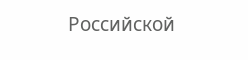Российской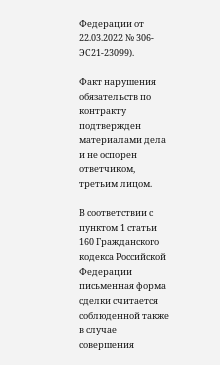Федерации от 22.03.2022 № 306-ЭС21-23099).

Факт нарушения обязательств по контракту подтвержден материалами дела и не оспорен ответчиком, третьим лицом.

В соответствии с пунктом 1 статьи 160 Гражданского кодекса Российской Федерации письменная форма сделки считается соблюденной также в случае совершения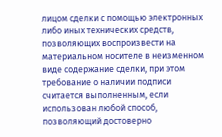лицом сделки с помощью электронных либо иных технических средств, позволяющих воспроизвести на материальном носителе в неизменном виде содержание сделки, при этом требование о наличии подписи считается выполненным, если использован любой способ, позволяющий достоверно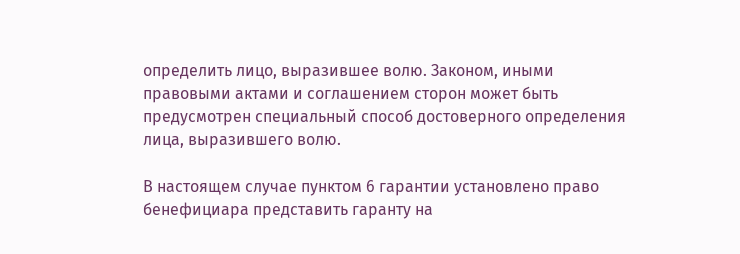определить лицо, выразившее волю. Законом, иными правовыми актами и соглашением сторон может быть предусмотрен специальный способ достоверного определения лица, выразившего волю.

В настоящем случае пунктом 6 гарантии установлено право бенефициара представить гаранту на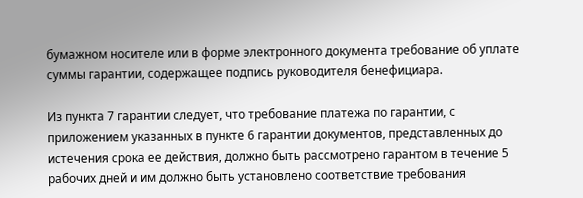бумажном носителе или в форме электронного документа требование об уплате суммы гарантии, содержащее подпись руководителя бенефициара.

Из пункта 7 гарантии следует, что требование платежа по гарантии, с приложением указанных в пункте 6 гарантии документов, представленных до истечения срока ее действия, должно быть рассмотрено гарантом в течение 5 рабочих дней и им должно быть установлено соответствие требования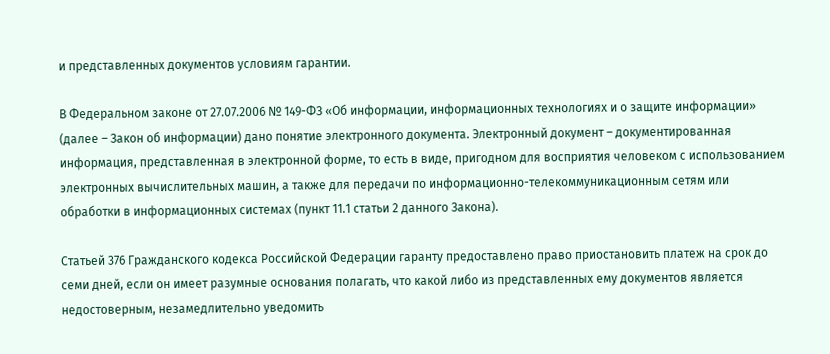и представленных документов условиям гарантии.

В Федеральном законе от 27.07.2006 № 149-ФЗ «Об информации, информационных технологиях и о защите информации» (далее – Закон об информации) дано понятие электронного документа. Электронный документ – документированная информация, представленная в электронной форме, то есть в виде, пригодном для восприятия человеком с использованием электронных вычислительных машин, а также для передачи по информационно-телекоммуникационным сетям или обработки в информационных системах (пункт 11.1 статьи 2 данного Закона).

Статьей 376 Гражданского кодекса Российской Федерации гаранту предоставлено право приостановить платеж на срок до семи дней, если он имеет разумные основания полагать, что какой либо из представленных ему документов является недостоверным, незамедлительно уведомить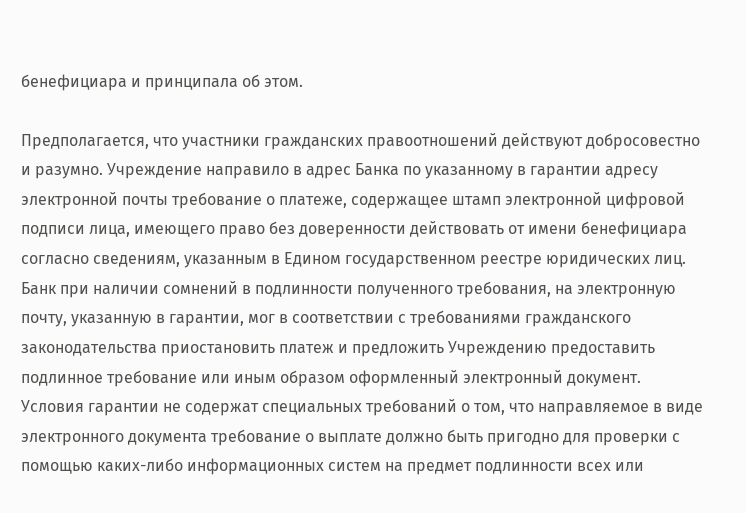бенефициара и принципала об этом.

Предполагается, что участники гражданских правоотношений действуют добросовестно и разумно. Учреждение направило в адрес Банка по указанному в гарантии адресу электронной почты требование о платеже, содержащее штамп электронной цифровой подписи лица, имеющего право без доверенности действовать от имени бенефициара согласно сведениям, указанным в Едином государственном реестре юридических лиц. Банк при наличии сомнений в подлинности полученного требования, на электронную почту, указанную в гарантии, мог в соответствии с требованиями гражданского законодательства приостановить платеж и предложить Учреждению предоставить подлинное требование или иным образом оформленный электронный документ. Условия гарантии не содержат специальных требований о том, что направляемое в виде электронного документа требование о выплате должно быть пригодно для проверки с помощью каких-либо информационных систем на предмет подлинности всех или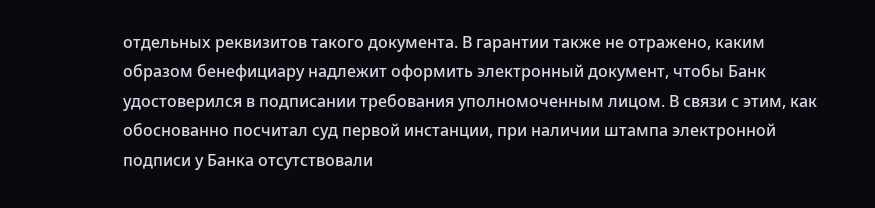отдельных реквизитов такого документа. В гарантии также не отражено, каким образом бенефициару надлежит оформить электронный документ, чтобы Банк удостоверился в подписании требования уполномоченным лицом. В связи с этим, как обоснованно посчитал суд первой инстанции, при наличии штампа электронной подписи у Банка отсутствовали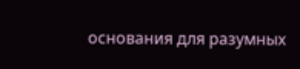основания для разумных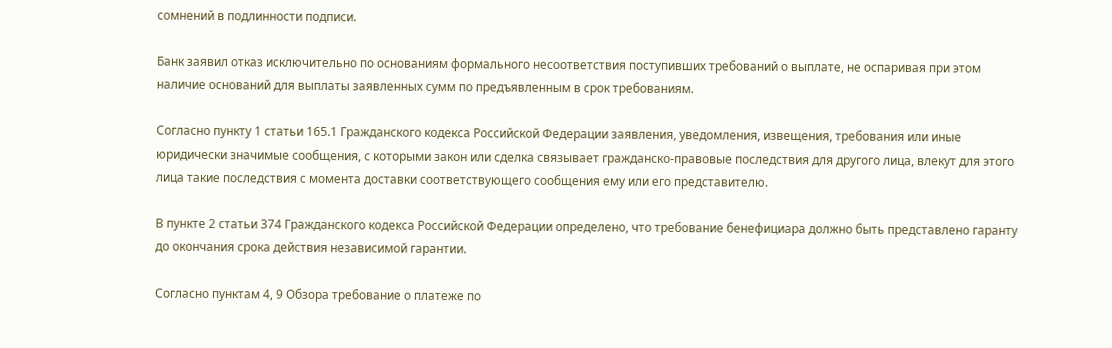сомнений в подлинности подписи.

Банк заявил отказ исключительно по основаниям формального несоответствия поступивших требований о выплате, не оспаривая при этом наличие оснований для выплаты заявленных сумм по предъявленным в срок требованиям.

Согласно пункту 1 статьи 165.1 Гражданского кодекса Российской Федерации заявления, уведомления, извещения, требования или иные юридически значимые сообщения, с которыми закон или сделка связывает гражданско-правовые последствия для другого лица, влекут для этого лица такие последствия с момента доставки соответствующего сообщения ему или его представителю.

В пункте 2 статьи 374 Гражданского кодекса Российской Федерации определено, что требование бенефициара должно быть представлено гаранту до окончания срока действия независимой гарантии.

Согласно пунктам 4, 9 Обзора требование о платеже по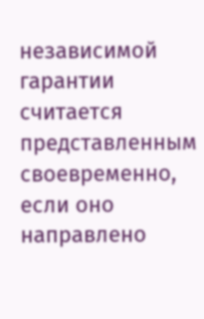независимой гарантии считается представленным своевременно, если оно направлено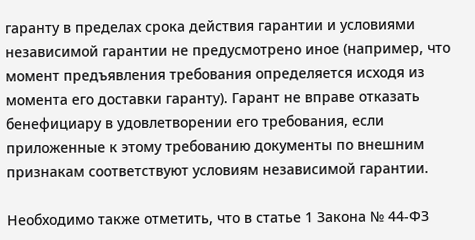гаранту в пределах срока действия гарантии и условиями независимой гарантии не предусмотрено иное (например, что момент предъявления требования определяется исходя из момента его доставки гаранту). Гарант не вправе отказать бенефициару в удовлетворении его требования, если приложенные к этому требованию документы по внешним признакам соответствуют условиям независимой гарантии.

Необходимо также отметить, что в статье 1 Закона № 44-ФЗ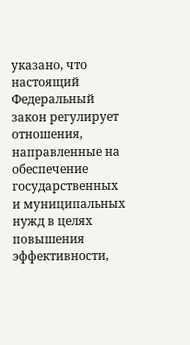указано, что настоящий Федеральный закон регулирует отношения, направленные на обеспечение государственных и муниципальных нужд в целях повышения эффективности,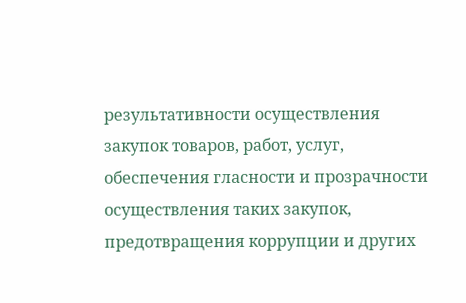результативности осуществления закупок товаров, работ, услуг, обеспечения гласности и прозрачности осуществления таких закупок, предотвращения коррупции и других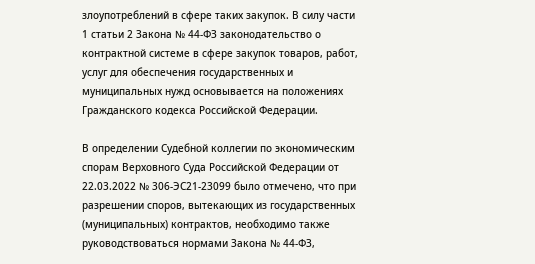злоупотреблений в сфере таких закупок. В силу части 1 статьи 2 Закона № 44-ФЗ законодательство о контрактной системе в сфере закупок товаров, работ, услуг для обеспечения государственных и муниципальных нужд основывается на положениях Гражданского кодекса Российской Федерации.

В определении Судебной коллегии по экономическим спорам Верховного Суда Российской Федерации от 22.03.2022 № 306-ЭС21-23099 было отмечено, что при разрешении споров, вытекающих из государственных (муниципальных) контрактов, необходимо также руководствоваться нормами Закона № 44-ФЗ,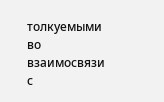толкуемыми во взаимосвязи с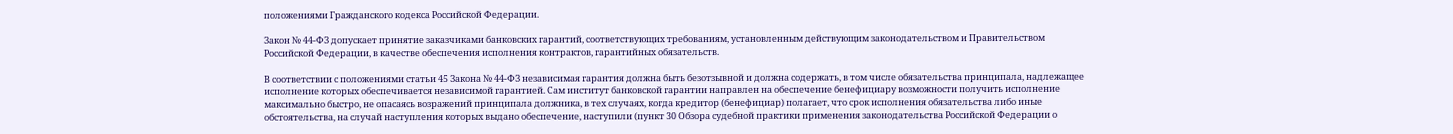положениями Гражданского кодекса Российской Федерации.

Закон № 44-ФЗ допускает принятие заказчиками банковских гарантий, соответствующих требованиям, установленным действующим законодательством и Правительством Российской Федерации, в качестве обеспечения исполнения контрактов, гарантийных обязательств.

В соответствии с положениями статьи 45 Закона № 44-ФЗ независимая гарантия должна быть безотзывной и должна содержать, в том числе обязательства принципала, надлежащее исполнение которых обеспечивается независимой гарантией. Сам институт банковской гарантии направлен на обеспечение бенефициару возможности получить исполнение максимально быстро, не опасаясь возражений принципала должника, в тех случаях, когда кредитор (бенефициар) полагает, что срок исполнения обязательства либо иные обстоятельства, на случай наступления которых выдано обеспечение, наступили (пункт 30 Обзора судебной практики применения законодательства Российской Федерации о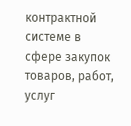контрактной системе в сфере закупок товаров, работ, услуг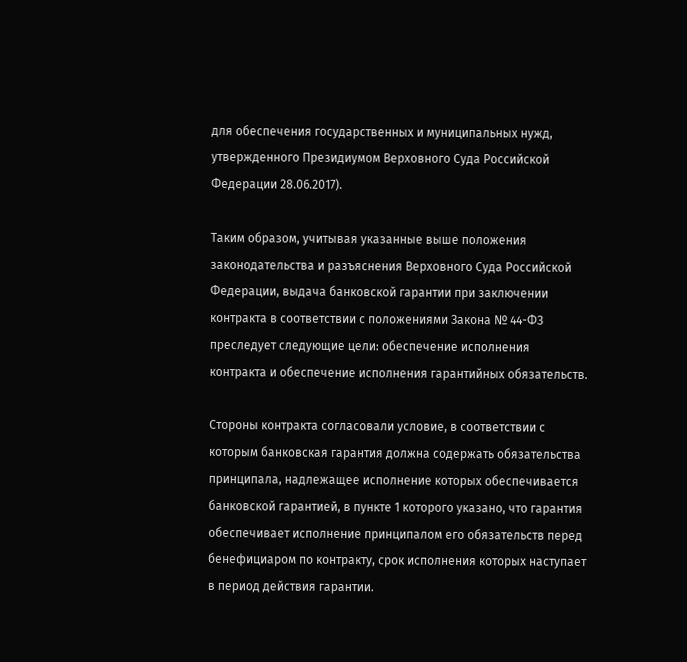для обеспечения государственных и муниципальных нужд, утвержденного Президиумом Верховного Суда Российской Федерации 28.06.2017).

Таким образом, учитывая указанные выше положения законодательства и разъяснения Верховного Суда Российской Федерации, выдача банковской гарантии при заключении контракта в соответствии с положениями Закона № 44-ФЗ преследует следующие цели: обеспечение исполнения контракта и обеспечение исполнения гарантийных обязательств.

Стороны контракта согласовали условие, в соответствии с которым банковская гарантия должна содержать обязательства принципала, надлежащее исполнение которых обеспечивается банковской гарантией, в пункте 1 которого указано, что гарантия обеспечивает исполнение принципалом его обязательств перед бенефициаром по контракту, срок исполнения которых наступает в период действия гарантии.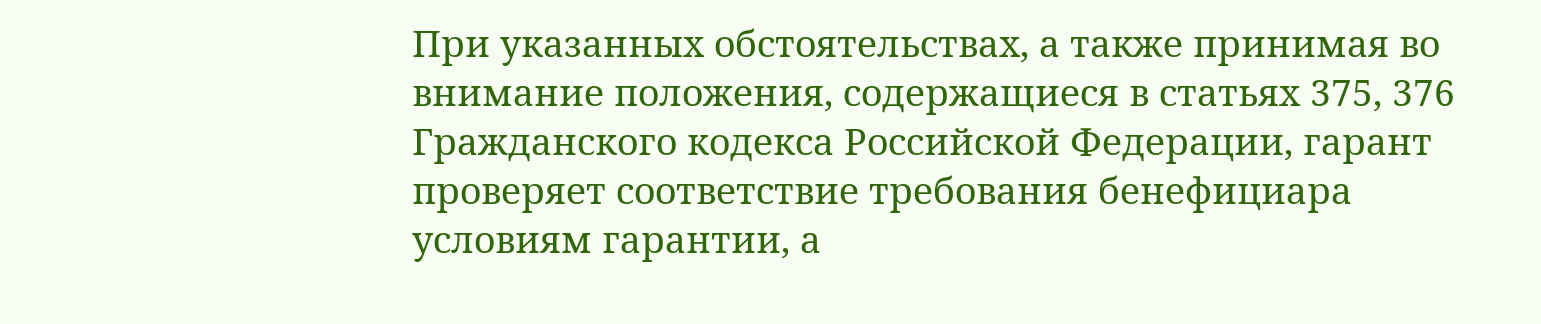При указанных обстоятельствах, а также принимая во внимание положения, содержащиеся в статьях 375, 376 Гражданского кодекса Российской Федерации, гарант проверяет соответствие требования бенефициара условиям гарантии, а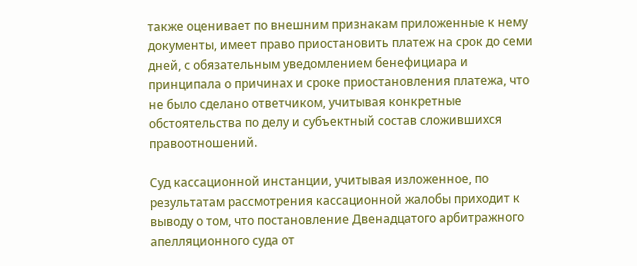также оценивает по внешним признакам приложенные к нему документы, имеет право приостановить платеж на срок до семи дней, с обязательным уведомлением бенефициара и принципала о причинах и сроке приостановления платежа, что не было сделано ответчиком, учитывая конкретные обстоятельства по делу и субъектный состав сложившихся правоотношений.

Суд кассационной инстанции, учитывая изложенное, по результатам рассмотрения кассационной жалобы приходит к выводу о том, что постановление Двенадцатого арбитражного апелляционного суда от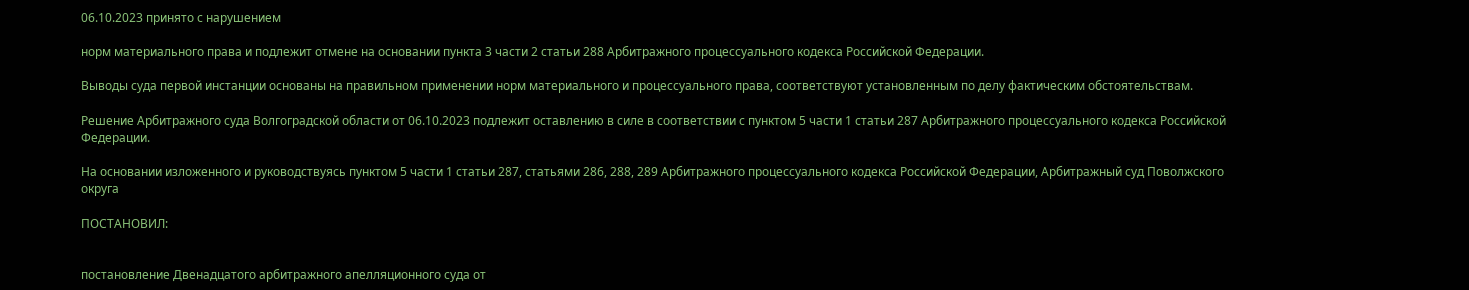06.10.2023 принято с нарушением

норм материального права и подлежит отмене на основании пункта 3 части 2 статьи 288 Арбитражного процессуального кодекса Российской Федерации.

Выводы суда первой инстанции основаны на правильном применении норм материального и процессуального права, соответствуют установленным по делу фактическим обстоятельствам.

Решение Арбитражного суда Волгоградской области от 06.10.2023 подлежит оставлению в силе в соответствии с пунктом 5 части 1 статьи 287 Арбитражного процессуального кодекса Российской Федерации.

На основании изложенного и руководствуясь пунктом 5 части 1 статьи 287, статьями 286, 288, 289 Арбитражного процессуального кодекса Российской Федерации, Арбитражный суд Поволжского округа

ПОСТАНОВИЛ:


постановление Двенадцатого арбитражного апелляционного суда от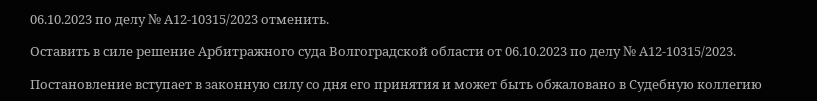06.10.2023 по делу № А12-10315/2023 отменить.

Оставить в силе решение Арбитражного суда Волгоградской области от 06.10.2023 по делу № А12-10315/2023.

Постановление вступает в законную силу со дня его принятия и может быть обжаловано в Судебную коллегию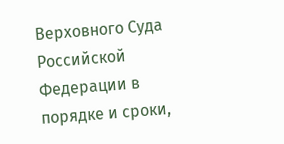Верховного Суда Российской Федерации в порядке и сроки,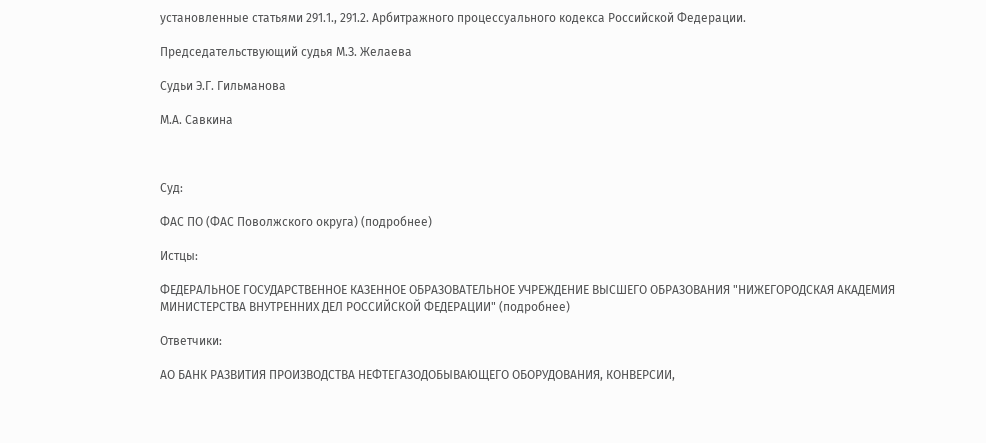установленные статьями 291.1., 291.2. Арбитражного процессуального кодекса Российской Федерации.

Председательствующий судья М.З. Желаева

Судьи Э.Г. Гильманова

М.А. Савкина



Суд:

ФАС ПО (ФАС Поволжского округа) (подробнее)

Истцы:

ФЕДЕРАЛЬНОЕ ГОСУДАРСТВЕННОЕ КАЗЕННОЕ ОБРАЗОВАТЕЛЬНОЕ УЧРЕЖДЕНИЕ ВЫСШЕГО ОБРАЗОВАНИЯ "НИЖЕГОРОДСКАЯ АКАДЕМИЯ МИНИСТЕРСТВА ВНУТРЕННИХ ДЕЛ РОССИЙСКОЙ ФЕДЕРАЦИИ" (подробнее)

Ответчики:

АО БАНК РАЗВИТИЯ ПРОИЗВОДСТВА НЕФТЕГАЗОДОБЫВАЮЩЕГО ОБОРУДОВАНИЯ, КОНВЕРСИИ,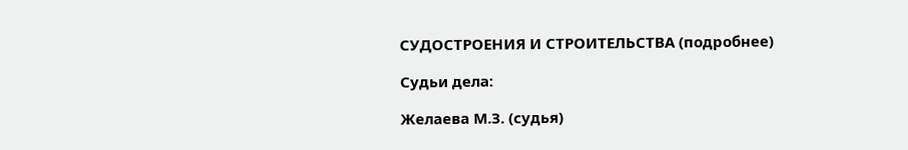СУДОСТРОЕНИЯ И СТРОИТЕЛЬСТВА (подробнее)

Судьи дела:

Желаева М.З. (судья)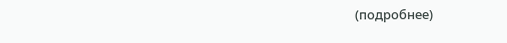(подробнее)